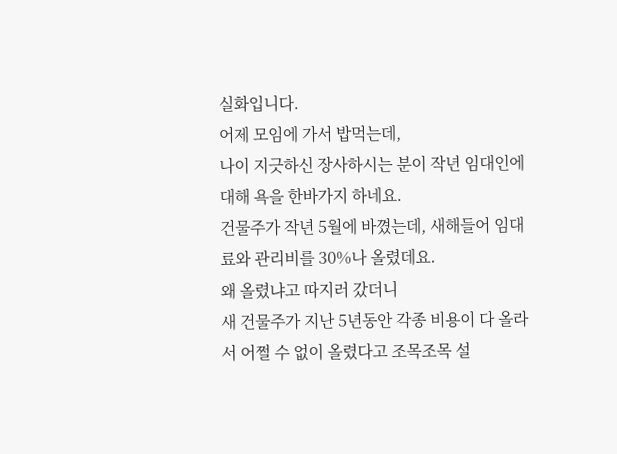실화입니다.
어제 모임에 가서 밥먹는데,
나이 지긋하신 장사하시는 분이 작년 임대인에 대해 욕을 한바가지 하네요.
건물주가 작년 5월에 바꼈는데, 새해들어 임대료와 관리비를 30%나 올렸데요.
왜 올렸냐고 따지러 갔더니
새 건물주가 지난 5년동안 각종 비용이 다 올라서 어쩔 수 없이 올렸다고 조목조목 설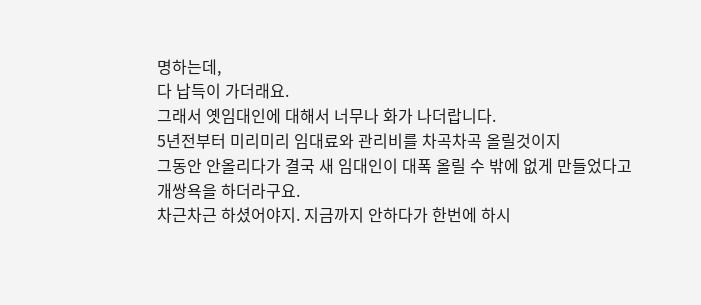명하는데,
다 납득이 가더래요.
그래서 옛임대인에 대해서 너무나 화가 나더랍니다.
5년전부터 미리미리 임대료와 관리비를 차곡차곡 올릴것이지
그동안 안올리다가 결국 새 임대인이 대폭 올릴 수 밖에 없게 만들었다고 개쌍욕을 하더라구요.
차근차근 하셨어야지. 지금까지 안하다가 한번에 하시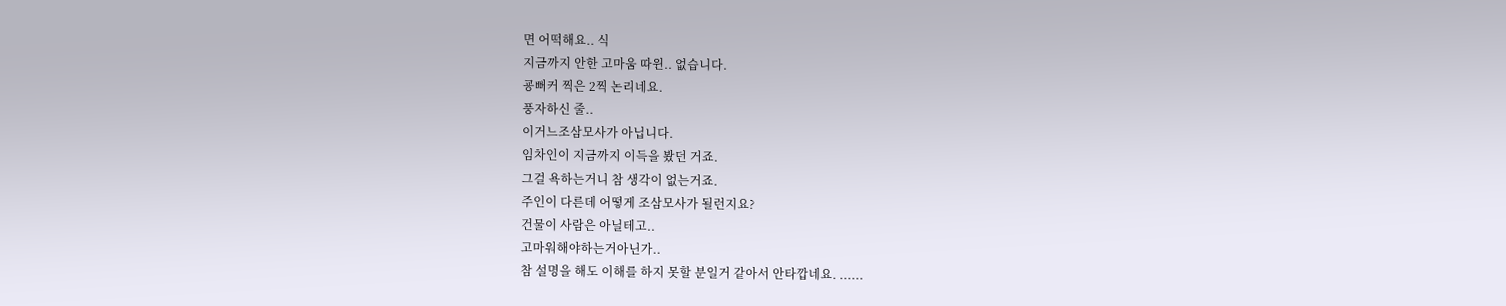면 어떡해요.. 식
지금까지 안한 고마움 따윈.. 없습니다.
굥뻐커 찍은 2찍 논리네요.
풍자하신 줄..
이거느조삼모사가 아닙니다.
임차인이 지금까지 이득을 봤던 거죠.
그걸 욕하는거니 참 생각이 없는거죠.
주인이 다른데 어떻게 조삼모사가 될런지요?
건물이 사람은 아닐테고..
고마워해야하는거아닌가..
참 설명을 해도 이해를 하지 못할 분일거 같아서 안타깝네요. ......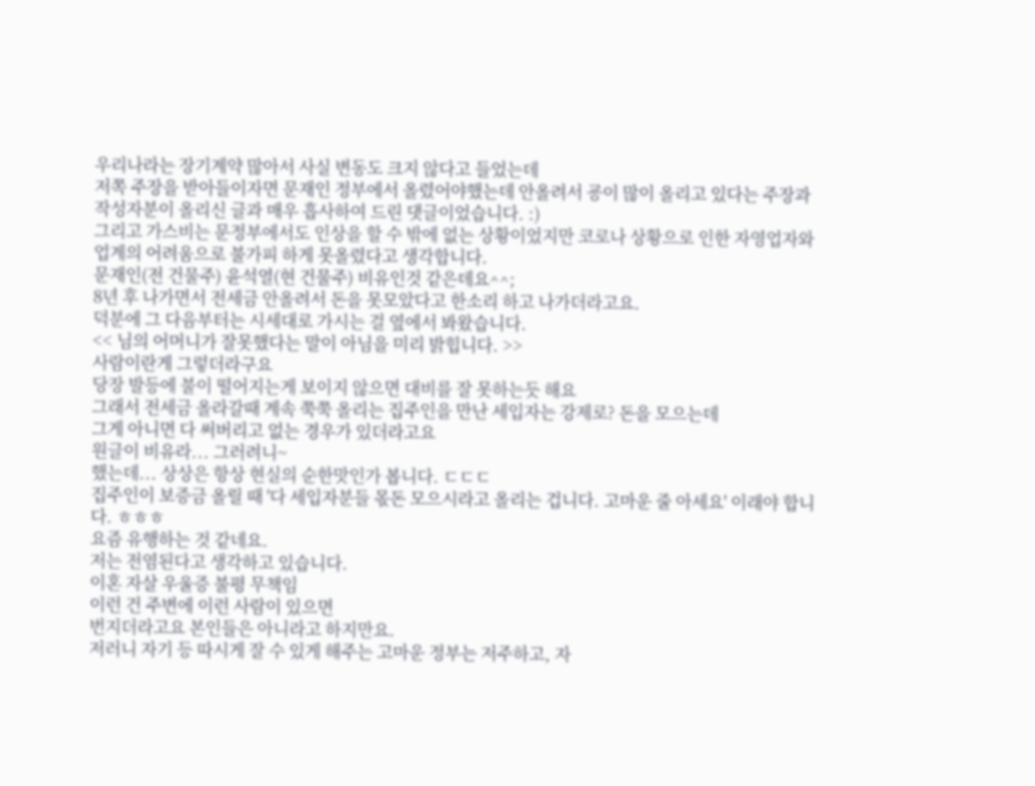우리나라는 장기계약 많아서 사실 변동도 크지 않다고 들었는데
저쪽 주장을 받아들이자면 문재인 정부에서 올렸어야했는데 안올려서 굥이 많이 올리고 있다는 주장과
작성자분이 올리신 글과 매우 흡사하여 드린 댓글이었습니다. :)
그리고 가스비는 문정부에서도 인상을 할 수 밖에 없는 상황이었지만 코로나 상황으로 인한 자영업자와 업계의 어려움으로 불가피 하게 못올렸다고 생각합니다.
문재인(전 건물주) 윤석열(현 건물주) 비유인것 같은데요^^;
8년 후 나가면서 전세금 안올려서 돈을 못모았다고 한소리 하고 나가더라고요.
덕분에 그 다음부터는 시세대로 가시는 걸 옆에서 봐왔습니다.
<< 님의 어머니가 잘못했다는 말이 아님을 미리 밝힙니다. >>
사람이란게 그렇더라구요
당장 발등에 불이 떨어지는게 보이지 않으면 대비를 잘 못하는듯 해요
그래서 전세금 올라갈때 계속 쭉쭉 올리는 집주인을 만난 세입자는 강제로? 돈을 모으는데
그게 아니면 다 써버리고 없는 경우가 있더라고요
원글이 비유라... 그러려니~
했는데... 상상은 항상 현실의 순한맛인가 봅니다. ㄷㄷㄷ
집주인이 보증금 올릴 때 '다 세입자분들 몫돈 모으시라고 올리는 겁니다. 고마운 줄 아세요' 이래야 합니다. ㅎㅎㅎ
요즘 유행하는 것 같네요.
저는 전염된다고 생각하고 있습니다.
이혼 자살 우울증 불평 무책임
이런 건 주변에 이런 사람이 있으면
번지더라고요 본인들은 아니라고 하지만요.
저러니 자기 등 따시게 잘 수 있게 해주는 고마운 정부는 저주하고, 자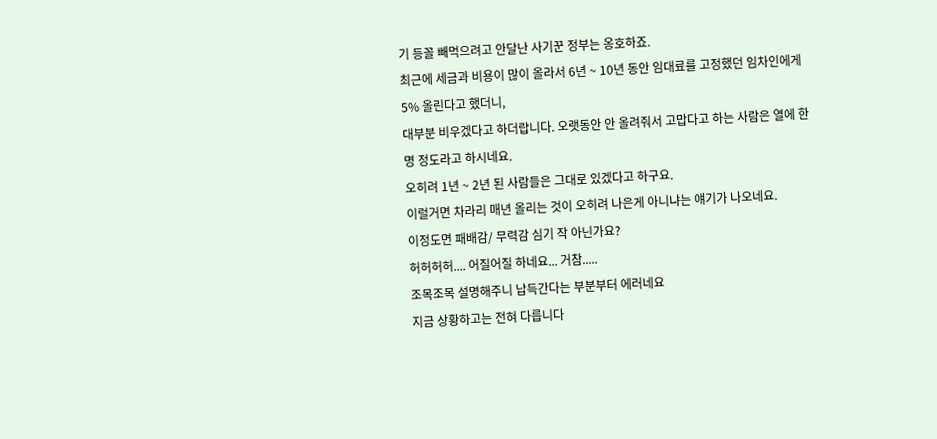기 등꼴 빼먹으려고 안달난 사기꾼 정부는 옹호하죠.
최근에 세금과 비용이 많이 올라서 6년 ~ 10년 동안 임대료를 고정했던 임차인에게 5% 올린다고 했더니,
대부분 비우겠다고 하더랍니다. 오랫동안 안 올려줘서 고맙다고 하는 사람은 열에 한명 정도라고 하시네요.
오히려 1년 ~ 2년 된 사람들은 그대로 있겠다고 하구요.
이럴거면 차라리 매년 올리는 것이 오히려 나은게 아니냐는 얘기가 나오네요.
이정도면 패배감/ 무력감 심기 작 아닌가요?
허허허허.... 어질어질 하네요... 거참.....
조목조목 설명해주니 납득간다는 부분부터 에러네요
지금 상황하고는 전혀 다릅니다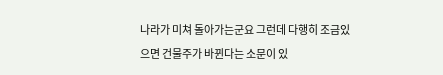나라가 미쳐 돌아가는군요 그런데 다행히 조금있으면 건물주가 바뀐다는 소문이 있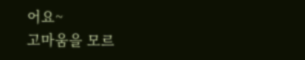어요~
고마움을 모르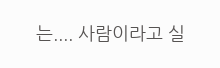는.... 사람이라고 실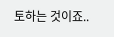토하는 것이죠..